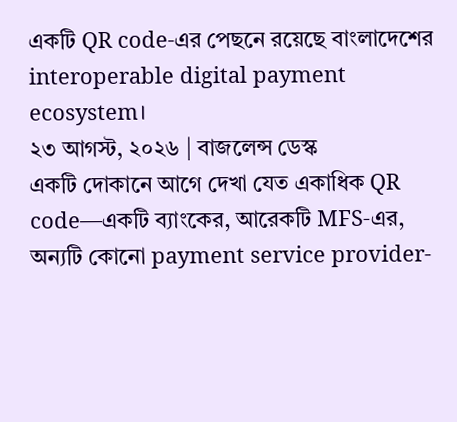একটি QR code-এর পেছনে রয়েছে বাংলাদেশের interoperable digital payment ecosystem।
২৩ আগস্ট, ২০২৬ | বাজলেন্স ডেস্ক
একটি দোকানে আগে দেখা যেত একাধিক QR code—একটি ব্যাংকের, আরেকটি MFS-এর, অন্যটি কোনো payment service provider-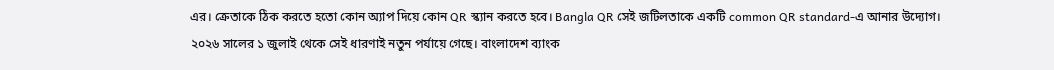এর। ক্রেতাকে ঠিক করতে হতো কোন অ্যাপ দিয়ে কোন QR স্ক্যান করতে হবে। Bangla QR সেই জটিলতাকে একটি common QR standard-এ আনার উদ্যোগ।
২০২৬ সালের ১ জুলাই থেকে সেই ধারণাই নতুন পর্যায়ে গেছে। বাংলাদেশ ব্যাংক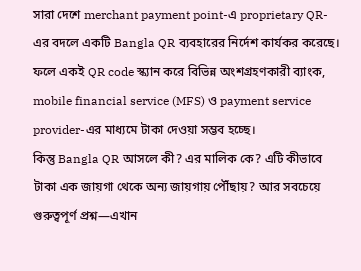সারা দেশে merchant payment point-এ proprietary QR-এর বদলে একটি Bangla QR ব্যবহারের নির্দেশ কার্যকর করেছে। ফলে একই QR code স্ক্যান করে বিভিন্ন অংশগ্রহণকারী ব্যাংক, mobile financial service (MFS) ও payment service provider-এর মাধ্যমে টাকা দেওয়া সম্ভব হচ্ছে।
কিন্তু Bangla QR আসলে কী? এর মালিক কে? এটি কীভাবে টাকা এক জায়গা থেকে অন্য জায়গায় পৌঁছায়? আর সবচেয়ে গুরুত্বপূর্ণ প্রশ্ন—এখান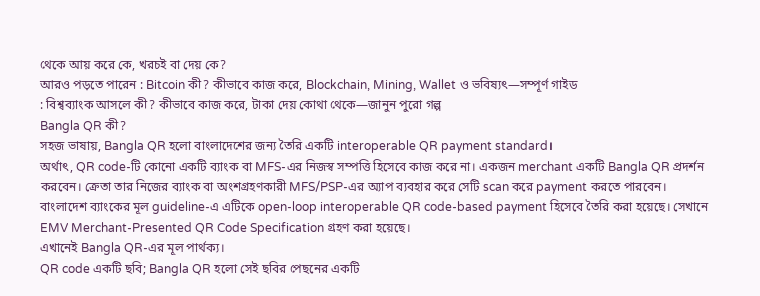থেকে আয় করে কে, খরচই বা দেয় কে?
আরও পড়তে পারেন : Bitcoin কী? কীভাবে কাজ করে, Blockchain, Mining, Wallet ও ভবিষ্যৎ—সম্পূর্ণ গাইড
: বিশ্বব্যাংক আসলে কী? কীভাবে কাজ করে, টাকা দেয় কোথা থেকে—জানুন পুরো গল্প
Bangla QR কী?
সহজ ভাষায়, Bangla QR হলো বাংলাদেশের জন্য তৈরি একটি interoperable QR payment standard।
অর্থাৎ, QR code-টি কোনো একটি ব্যাংক বা MFS-এর নিজস্ব সম্পত্তি হিসেবে কাজ করে না। একজন merchant একটি Bangla QR প্রদর্শন করবেন। ক্রেতা তার নিজের ব্যাংক বা অংশগ্রহণকারী MFS/PSP-এর অ্যাপ ব্যবহার করে সেটি scan করে payment করতে পারবেন।
বাংলাদেশ ব্যাংকের মূল guideline-এ এটিকে open-loop interoperable QR code-based payment হিসেবে তৈরি করা হয়েছে। সেখানে EMV Merchant-Presented QR Code Specification গ্রহণ করা হয়েছে।
এখানেই Bangla QR-এর মূল পার্থক্য।
QR code একটি ছবি; Bangla QR হলো সেই ছবির পেছনের একটি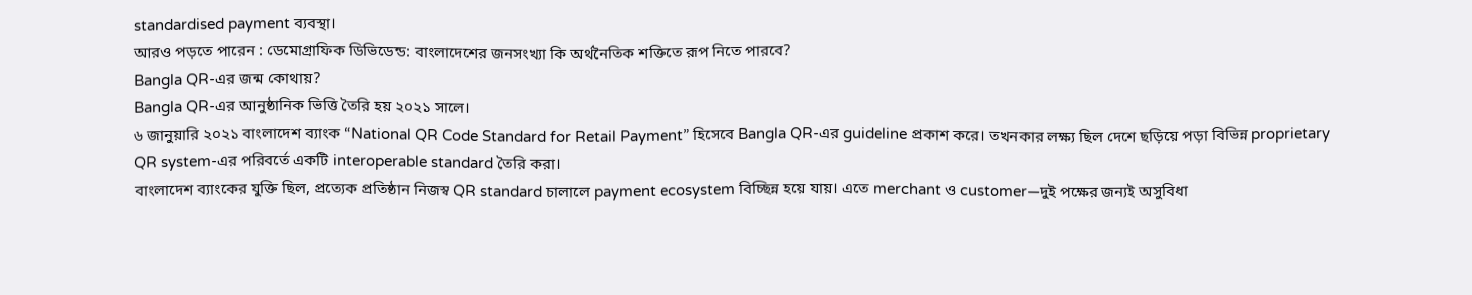standardised payment ব্যবস্থা।
আরও পড়তে পারেন : ডেমোগ্রাফিক ডিভিডেন্ড: বাংলাদেশের জনসংখ্যা কি অর্থনৈতিক শক্তিতে রূপ নিতে পারবে?
Bangla QR-এর জন্ম কোথায়?
Bangla QR-এর আনুষ্ঠানিক ভিত্তি তৈরি হয় ২০২১ সালে।
৬ জানুয়ারি ২০২১ বাংলাদেশ ব্যাংক “National QR Code Standard for Retail Payment” হিসেবে Bangla QR-এর guideline প্রকাশ করে। তখনকার লক্ষ্য ছিল দেশে ছড়িয়ে পড়া বিভিন্ন proprietary QR system-এর পরিবর্তে একটি interoperable standard তৈরি করা।
বাংলাদেশ ব্যাংকের যুক্তি ছিল, প্রত্যেক প্রতিষ্ঠান নিজস্ব QR standard চালালে payment ecosystem বিচ্ছিন্ন হয়ে যায়। এতে merchant ও customer—দুই পক্ষের জন্যই অসুবিধা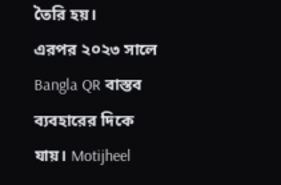তৈরি হয়।
এরপর ২০২৩ সালে Bangla QR বাস্তব ব্যবহারের দিকে যায়। Motijheel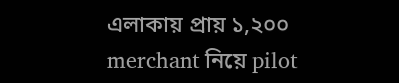এলাকায় প্রায় ১,২০০ merchant নিয়ে pilot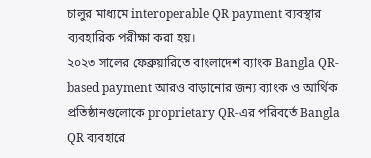চালুর মাধ্যমে interoperable QR payment ব্যবস্থার ব্যবহারিক পরীক্ষা করা হয়।
২০২৩ সালের ফেব্রুয়ারিতে বাংলাদেশ ব্যাংক Bangla QR-based payment আরও বাড়ানোর জন্য ব্যাংক ও আর্থিক প্রতিষ্ঠানগুলোকে proprietary QR-এর পরিবর্তে Bangla QR ব্যবহারে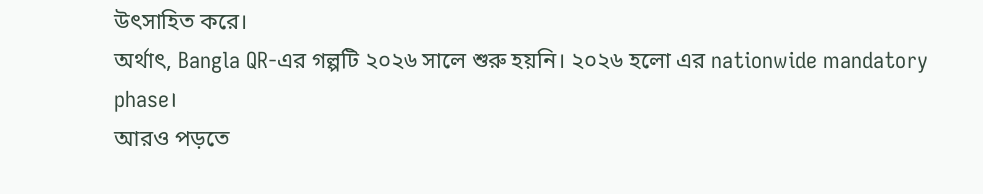উৎসাহিত করে।
অর্থাৎ, Bangla QR-এর গল্পটি ২০২৬ সালে শুরু হয়নি। ২০২৬ হলো এর nationwide mandatory phase।
আরও পড়তে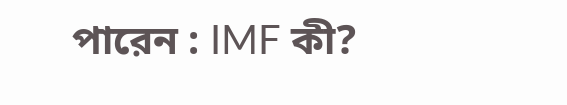পারেন : IMF কী?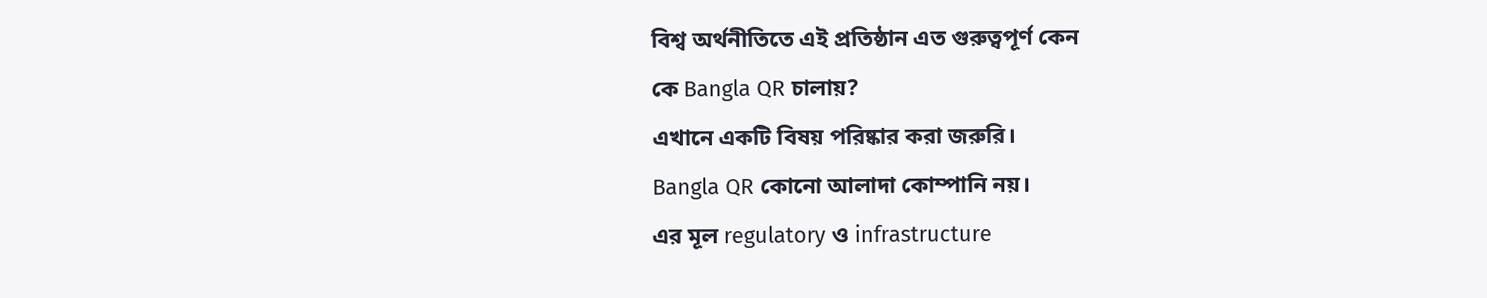বিশ্ব অর্থনীতিতে এই প্রতিষ্ঠান এত গুরুত্বপূর্ণ কেন
কে Bangla QR চালায়?
এখানে একটি বিষয় পরিষ্কার করা জরুরি।
Bangla QR কোনো আলাদা কোম্পানি নয়।
এর মূল regulatory ও infrastructure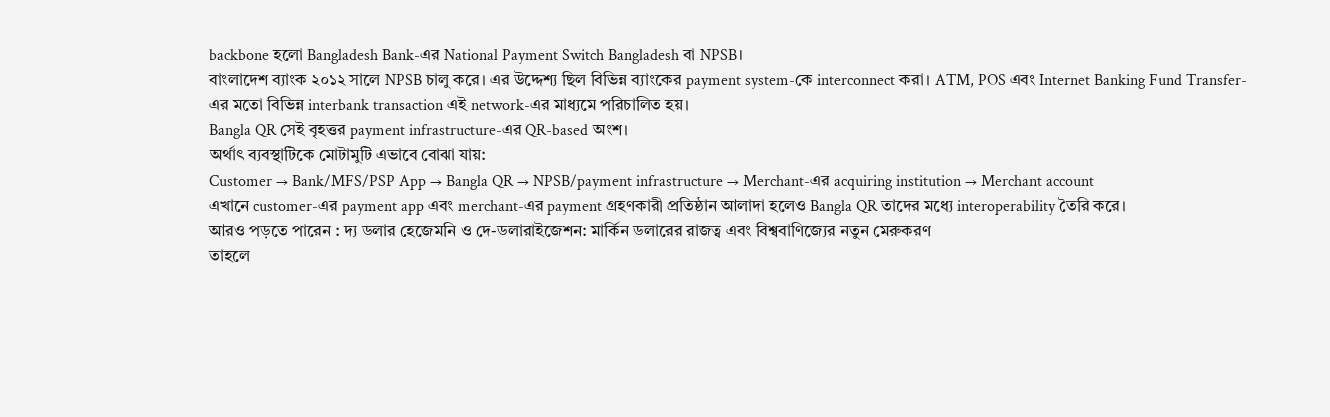backbone হলো Bangladesh Bank-এর National Payment Switch Bangladesh বা NPSB।
বাংলাদেশ ব্যাংক ২০১২ সালে NPSB চালু করে। এর উদ্দেশ্য ছিল বিভিন্ন ব্যাংকের payment system-কে interconnect করা। ATM, POS এবং Internet Banking Fund Transfer-এর মতো বিভিন্ন interbank transaction এই network-এর মাধ্যমে পরিচালিত হয়।
Bangla QR সেই বৃহত্তর payment infrastructure-এর QR-based অংশ।
অর্থাৎ ব্যবস্থাটিকে মোটামুটি এভাবে বোঝা যায়:
Customer → Bank/MFS/PSP App → Bangla QR → NPSB/payment infrastructure → Merchant-এর acquiring institution → Merchant account
এখানে customer-এর payment app এবং merchant-এর payment গ্রহণকারী প্রতিষ্ঠান আলাদা হলেও Bangla QR তাদের মধ্যে interoperability তৈরি করে।
আরও পড়তে পারেন : দ্য ডলার হেজেমনি ও দে-ডলারাইজেশন: মার্কিন ডলারের রাজত্ব এবং বিশ্ববাণিজ্যের নতুন মেরুকরণ
তাহলে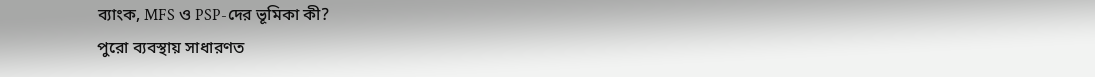ব্যাংক, MFS ও PSP-দের ভূমিকা কী?
পুরো ব্যবস্থায় সাধারণত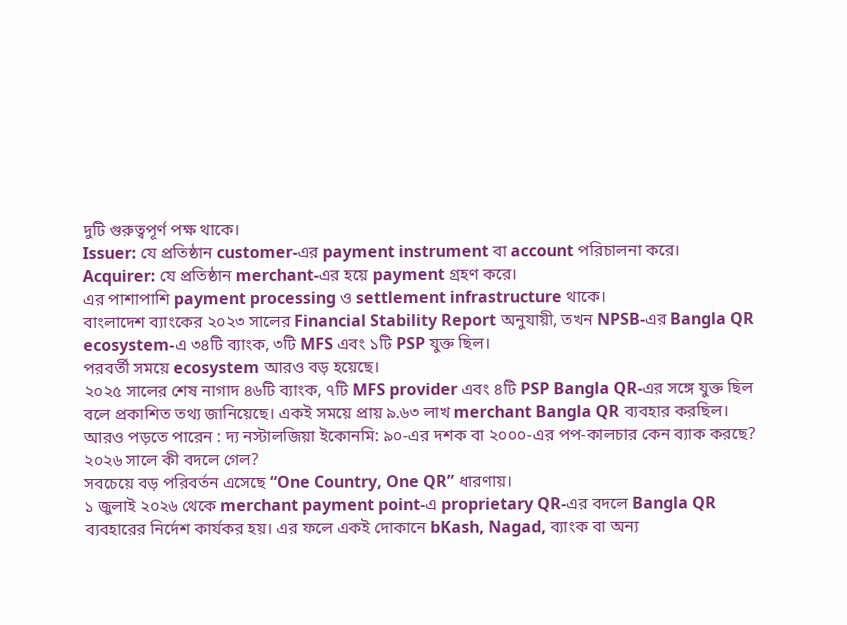দুটি গুরুত্বপূর্ণ পক্ষ থাকে।
Issuer: যে প্রতিষ্ঠান customer-এর payment instrument বা account পরিচালনা করে।
Acquirer: যে প্রতিষ্ঠান merchant-এর হয়ে payment গ্রহণ করে।
এর পাশাপাশি payment processing ও settlement infrastructure থাকে।
বাংলাদেশ ব্যাংকের ২০২৩ সালের Financial Stability Report অনুযায়ী, তখন NPSB-এর Bangla QR ecosystem-এ ৩৪টি ব্যাংক, ৩টি MFS এবং ১টি PSP যুক্ত ছিল।
পরবর্তী সময়ে ecosystem আরও বড় হয়েছে।
২০২৫ সালের শেষ নাগাদ ৪৬টি ব্যাংক, ৭টি MFS provider এবং ৪টি PSP Bangla QR-এর সঙ্গে যুক্ত ছিল বলে প্রকাশিত তথ্য জানিয়েছে। একই সময়ে প্রায় ৯.৬৩ লাখ merchant Bangla QR ব্যবহার করছিল।
আরও পড়তে পারেন : দ্য নস্টালজিয়া ইকোনমি: ৯০-এর দশক বা ২০০০-এর পপ-কালচার কেন ব্যাক করছে?
২০২৬ সালে কী বদলে গেল?
সবচেয়ে বড় পরিবর্তন এসেছে “One Country, One QR” ধারণায়।
১ জুলাই ২০২৬ থেকে merchant payment point-এ proprietary QR-এর বদলে Bangla QR ব্যবহারের নির্দেশ কার্যকর হয়। এর ফলে একই দোকানে bKash, Nagad, ব্যাংক বা অন্য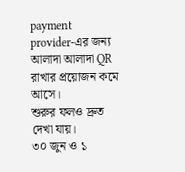payment provider-এর জন্য আলাদা আলাদা QR রাখার প্রয়োজন কমে আসে।
শুরুর ফলও দ্রুত দেখা যায়।
৩০ জুন ও ১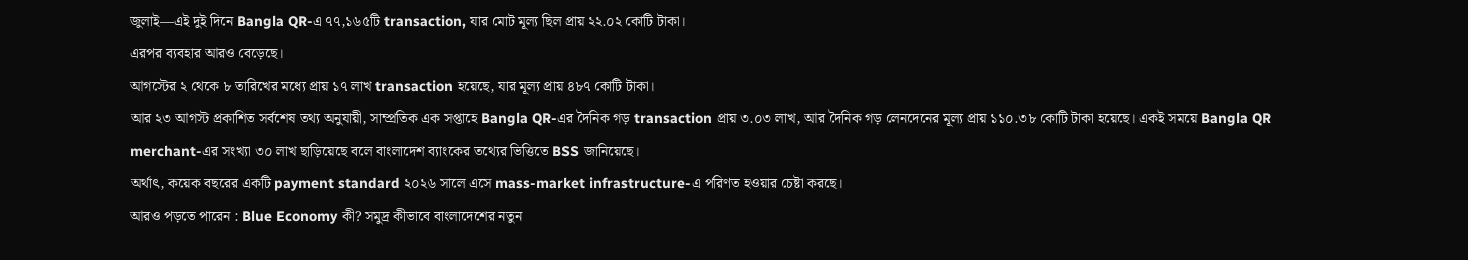জুলাই—এই দুই দিনে Bangla QR-এ ৭৭,১৬৫টি transaction, যার মোট মূল্য ছিল প্রায় ২২.০২ কোটি টাকা।
এরপর ব্যবহার আরও বেড়েছে।
আগস্টের ২ থেকে ৮ তারিখের মধ্যে প্রায় ১৭ লাখ transaction হয়েছে, যার মূল্য প্রায় ৪৮৭ কোটি টাকা।
আর ২৩ আগস্ট প্রকাশিত সর্বশেষ তথ্য অনুযায়ী, সাম্প্রতিক এক সপ্তাহে Bangla QR-এর দৈনিক গড় transaction প্রায় ৩.০৩ লাখ, আর দৈনিক গড় লেনদেনের মূল্য প্রায় ১১০.৩৮ কোটি টাকা হয়েছে। একই সময়ে Bangla QR merchant-এর সংখ্যা ৩০ লাখ ছাড়িয়েছে বলে বাংলাদেশ ব্যাংকের তথ্যের ভিত্তিতে BSS জানিয়েছে।
অর্থাৎ, কয়েক বছরের একটি payment standard ২০২৬ সালে এসে mass-market infrastructure-এ পরিণত হওয়ার চেষ্টা করছে।
আরও পড়তে পারেন : Blue Economy কী? সমুদ্র কীভাবে বাংলাদেশের নতুন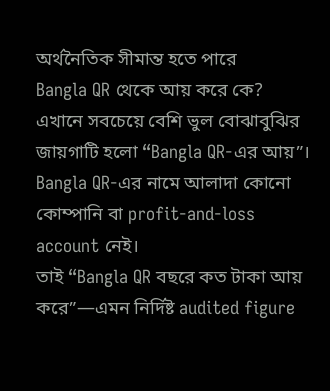অর্থনৈতিক সীমান্ত হতে পারে
Bangla QR থেকে আয় করে কে?
এখানে সবচেয়ে বেশি ভুল বোঝাবুঝির জায়গাটি হলো “Bangla QR-এর আয়”।
Bangla QR-এর নামে আলাদা কোনো কোম্পানি বা profit-and-loss account নেই।
তাই “Bangla QR বছরে কত টাকা আয় করে”—এমন নির্দিষ্ট audited figure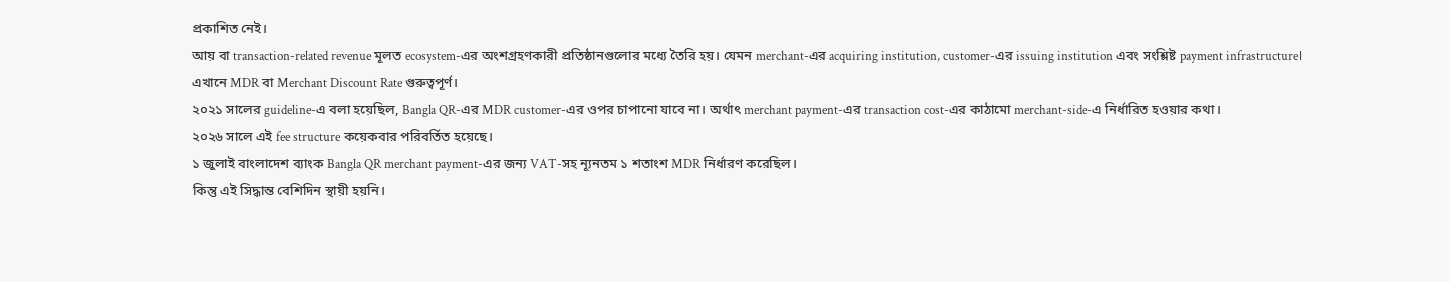প্রকাশিত নেই।
আয় বা transaction-related revenue মূলত ecosystem-এর অংশগ্রহণকারী প্রতিষ্ঠানগুলোর মধ্যে তৈরি হয়। যেমন merchant-এর acquiring institution, customer-এর issuing institution এবং সংশ্লিষ্ট payment infrastructure।
এখানে MDR বা Merchant Discount Rate গুরুত্বপূর্ণ।
২০২১ সালের guideline-এ বলা হয়েছিল, Bangla QR-এর MDR customer-এর ওপর চাপানো যাবে না। অর্থাৎ merchant payment-এর transaction cost-এর কাঠামো merchant-side-এ নির্ধারিত হওয়ার কথা।
২০২৬ সালে এই fee structure কয়েকবার পরিবর্তিত হয়েছে।
১ জুলাই বাংলাদেশ ব্যাংক Bangla QR merchant payment-এর জন্য VAT-সহ ন্যূনতম ১ শতাংশ MDR নির্ধারণ করেছিল।
কিন্তু এই সিদ্ধান্ত বেশিদিন স্থায়ী হয়নি।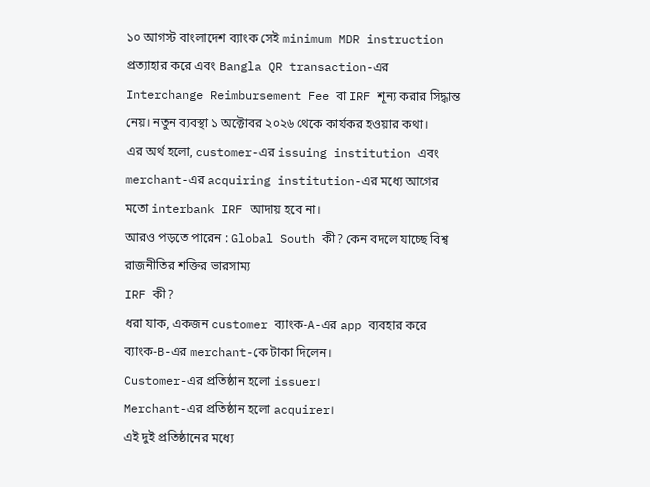১০ আগস্ট বাংলাদেশ ব্যাংক সেই minimum MDR instruction প্রত্যাহার করে এবং Bangla QR transaction-এর Interchange Reimbursement Fee বা IRF শূন্য করার সিদ্ধান্ত নেয়। নতুন ব্যবস্থা ১ অক্টোবর ২০২৬ থেকে কার্যকর হওয়ার কথা।
এর অর্থ হলো, customer-এর issuing institution এবং merchant-এর acquiring institution-এর মধ্যে আগের মতো interbank IRF আদায় হবে না।
আরও পড়তে পারেন : Global South কী? কেন বদলে যাচ্ছে বিশ্ব রাজনীতির শক্তির ভারসাম্য
IRF কী?
ধরা যাক, একজন customer ব্যাংক-A-এর app ব্যবহার করে ব্যাংক-B-এর merchant-কে টাকা দিলেন।
Customer-এর প্রতিষ্ঠান হলো issuer।
Merchant-এর প্রতিষ্ঠান হলো acquirer।
এই দুই প্রতিষ্ঠানের মধ্যে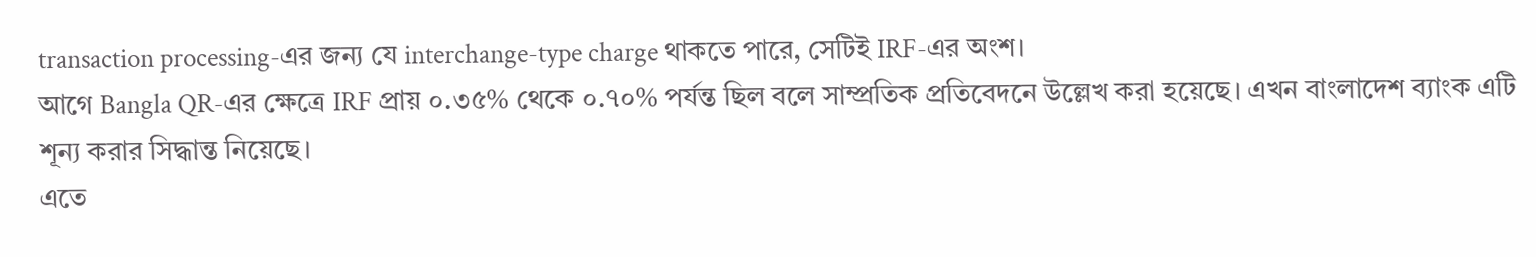transaction processing-এর জন্য যে interchange-type charge থাকতে পারে, সেটিই IRF-এর অংশ।
আগে Bangla QR-এর ক্ষেত্রে IRF প্রায় ০.৩৫% থেকে ০.৭০% পর্যন্ত ছিল বলে সাম্প্রতিক প্রতিবেদনে উল্লেখ করা হয়েছে। এখন বাংলাদেশ ব্যাংক এটি শূন্য করার সিদ্ধান্ত নিয়েছে।
এতে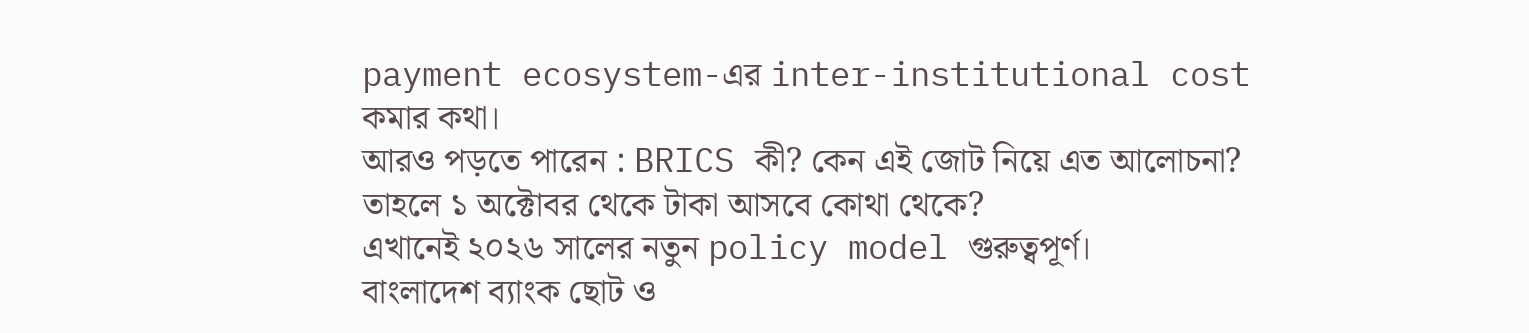payment ecosystem-এর inter-institutional cost কমার কথা।
আরও পড়তে পারেন : BRICS কী? কেন এই জোট নিয়ে এত আলোচনা?
তাহলে ১ অক্টোবর থেকে টাকা আসবে কোথা থেকে?
এখানেই ২০২৬ সালের নতুন policy model গুরুত্বপূর্ণ।
বাংলাদেশ ব্যাংক ছোট ও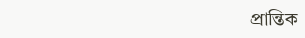প্রান্তিক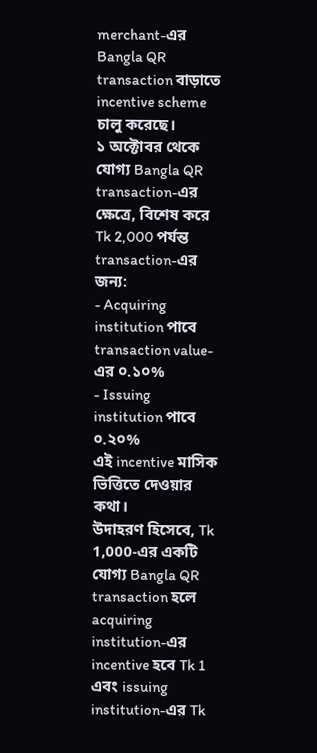merchant-এর Bangla QR transaction বাড়াতে incentive scheme চালু করেছে।
১ অক্টোবর থেকে যোগ্য Bangla QR transaction-এর ক্ষেত্রে, বিশেষ করে Tk 2,000 পর্যন্ত transaction-এর জন্য:
- Acquiring institution পাবে transaction value-এর ০.১০%
- Issuing institution পাবে ০.২০%
এই incentive মাসিক ভিত্তিতে দেওয়ার কথা।
উদাহরণ হিসেবে, Tk 1,000-এর একটি যোগ্য Bangla QR transaction হলে acquiring institution-এর incentive হবে Tk 1 এবং issuing institution-এর Tk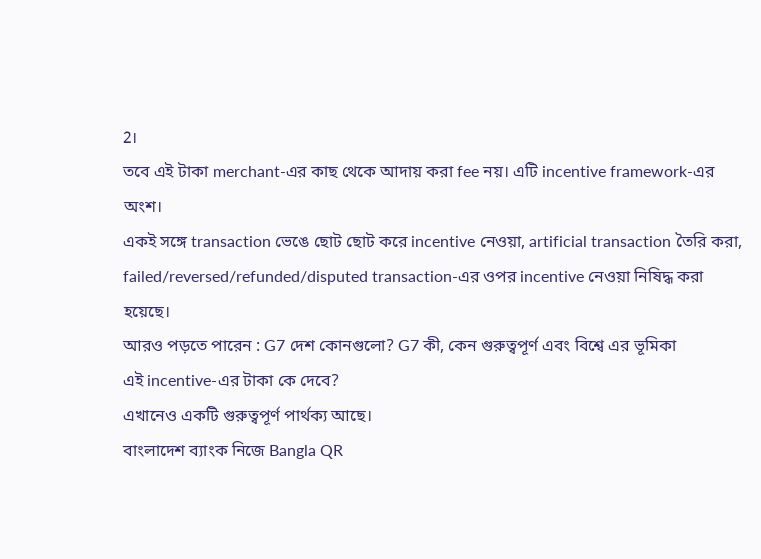2।
তবে এই টাকা merchant-এর কাছ থেকে আদায় করা fee নয়। এটি incentive framework-এর অংশ।
একই সঙ্গে transaction ভেঙে ছোট ছোট করে incentive নেওয়া, artificial transaction তৈরি করা, failed/reversed/refunded/disputed transaction-এর ওপর incentive নেওয়া নিষিদ্ধ করা হয়েছে।
আরও পড়তে পারেন : G7 দেশ কোনগুলো? G7 কী, কেন গুরুত্বপূর্ণ এবং বিশ্বে এর ভূমিকা
এই incentive-এর টাকা কে দেবে?
এখানেও একটি গুরুত্বপূর্ণ পার্থক্য আছে।
বাংলাদেশ ব্যাংক নিজে Bangla QR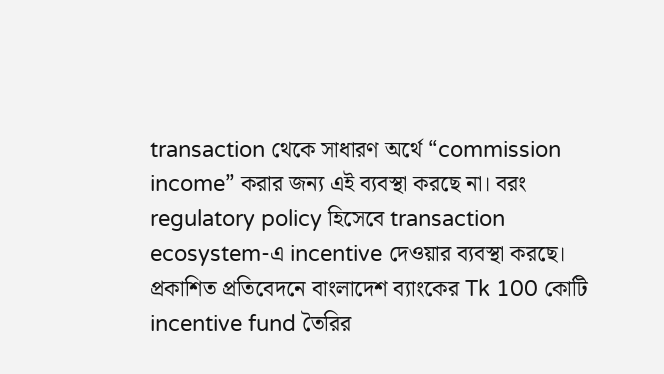transaction থেকে সাধারণ অর্থে “commission income” করার জন্য এই ব্যবস্থা করছে না। বরং regulatory policy হিসেবে transaction ecosystem-এ incentive দেওয়ার ব্যবস্থা করছে।
প্রকাশিত প্রতিবেদনে বাংলাদেশ ব্যাংকের Tk 100 কোটি incentive fund তৈরির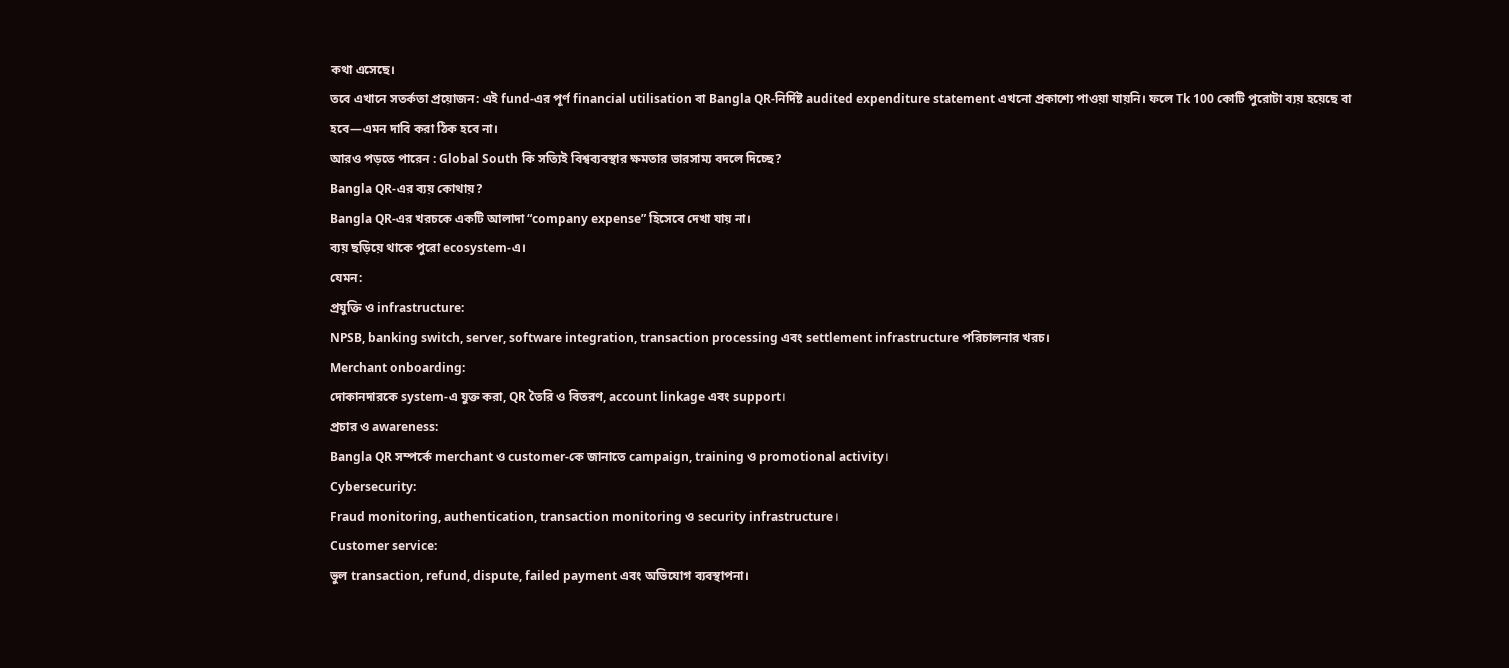কথা এসেছে।
তবে এখানে সতর্কতা প্রয়োজন: এই fund-এর পূর্ণ financial utilisation বা Bangla QR-নির্দিষ্ট audited expenditure statement এখনো প্রকাশ্যে পাওয়া যায়নি। ফলে Tk 100 কোটি পুরোটা ব্যয় হয়েছে বা হবে—এমন দাবি করা ঠিক হবে না।
আরও পড়তে পারেন : Global South কি সত্যিই বিশ্বব্যবস্থার ক্ষমতার ভারসাম্য বদলে দিচ্ছে?
Bangla QR-এর ব্যয় কোথায়?
Bangla QR-এর খরচকে একটি আলাদা “company expense” হিসেবে দেখা যায় না।
ব্যয় ছড়িয়ে থাকে পুরো ecosystem-এ।
যেমন:
প্রযুক্তি ও infrastructure:
NPSB, banking switch, server, software integration, transaction processing এবং settlement infrastructure পরিচালনার খরচ।
Merchant onboarding:
দোকানদারকে system-এ যুক্ত করা, QR তৈরি ও বিতরণ, account linkage এবং support।
প্রচার ও awareness:
Bangla QR সম্পর্কে merchant ও customer-কে জানাতে campaign, training ও promotional activity।
Cybersecurity:
Fraud monitoring, authentication, transaction monitoring ও security infrastructure।
Customer service:
ভুল transaction, refund, dispute, failed payment এবং অভিযোগ ব্যবস্থাপনা।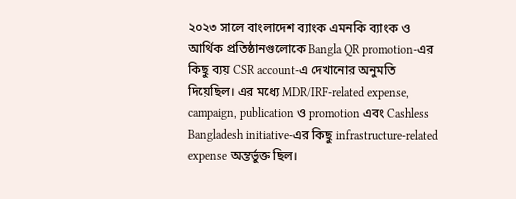২০২৩ সালে বাংলাদেশ ব্যাংক এমনকি ব্যাংক ও আর্থিক প্রতিষ্ঠানগুলোকে Bangla QR promotion-এর কিছু ব্যয় CSR account-এ দেখানোর অনুমতি দিয়েছিল। এর মধ্যে MDR/IRF-related expense, campaign, publication ও promotion এবং Cashless Bangladesh initiative-এর কিছু infrastructure-related expense অন্তর্ভুক্ত ছিল।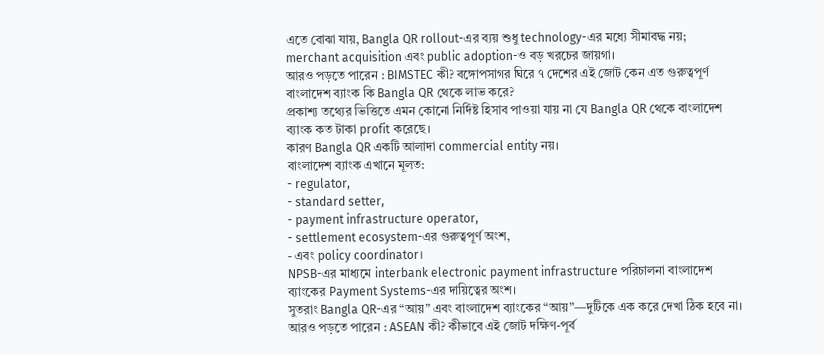এতে বোঝা যায়, Bangla QR rollout-এর ব্যয় শুধু technology-এর মধ্যে সীমাবদ্ধ নয়; merchant acquisition এবং public adoption-ও বড় খরচের জায়গা।
আরও পড়তে পারেন : BIMSTEC কী? বঙ্গোপসাগর ঘিরে ৭ দেশের এই জোট কেন এত গুরুত্বপূর্ণ
বাংলাদেশ ব্যাংক কি Bangla QR থেকে লাভ করে?
প্রকাশ্য তথ্যের ভিত্তিতে এমন কোনো নির্দিষ্ট হিসাব পাওয়া যায় না যে Bangla QR থেকে বাংলাদেশ ব্যাংক কত টাকা profit করেছে।
কারণ Bangla QR একটি আলাদা commercial entity নয়।
বাংলাদেশ ব্যাংক এখানে মূলত:
- regulator,
- standard setter,
- payment infrastructure operator,
- settlement ecosystem-এর গুরুত্বপূর্ণ অংশ,
- এবং policy coordinator।
NPSB-এর মাধ্যমে interbank electronic payment infrastructure পরিচালনা বাংলাদেশ ব্যাংকের Payment Systems-এর দায়িত্বের অংশ।
সুতরাং Bangla QR-এর “আয়” এবং বাংলাদেশ ব্যাংকের “আয়”—দুটিকে এক করে দেখা ঠিক হবে না।
আরও পড়তে পারেন : ASEAN কী? কীভাবে এই জোট দক্ষিণ-পূর্ব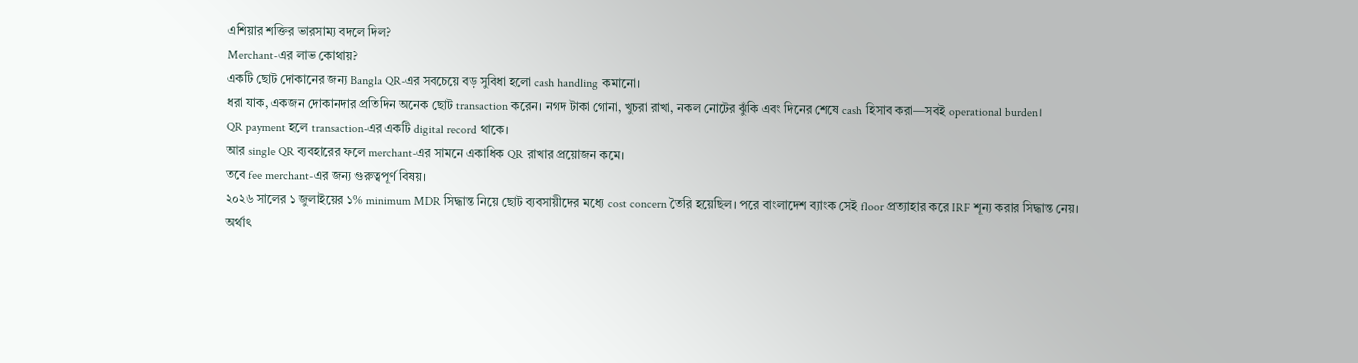এশিয়ার শক্তির ভারসাম্য বদলে দিল?
Merchant-এর লাভ কোথায়?
একটি ছোট দোকানের জন্য Bangla QR-এর সবচেয়ে বড় সুবিধা হলো cash handling কমানো।
ধরা যাক, একজন দোকানদার প্রতিদিন অনেক ছোট transaction করেন। নগদ টাকা গোনা, খুচরা রাখা, নকল নোটের ঝুঁকি এবং দিনের শেষে cash হিসাব করা—সবই operational burden।
QR payment হলে transaction-এর একটি digital record থাকে।
আর single QR ব্যবহারের ফলে merchant-এর সামনে একাধিক QR রাখার প্রয়োজন কমে।
তবে fee merchant-এর জন্য গুরুত্বপূর্ণ বিষয়।
২০২৬ সালের ১ জুলাইয়ের ১% minimum MDR সিদ্ধান্ত নিয়ে ছোট ব্যবসায়ীদের মধ্যে cost concern তৈরি হয়েছিল। পরে বাংলাদেশ ব্যাংক সেই floor প্রত্যাহার করে IRF শূন্য করার সিদ্ধান্ত নেয়।
অর্থাৎ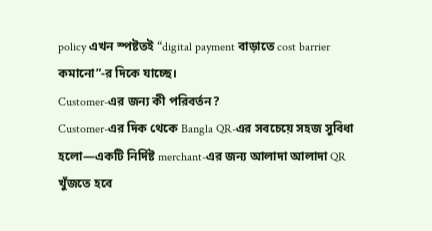policy এখন স্পষ্টতই “digital payment বাড়াতে cost barrier কমানো”-র দিকে যাচ্ছে।
Customer-এর জন্য কী পরিবর্তন?
Customer-এর দিক থেকে Bangla QR-এর সবচেয়ে সহজ সুবিধা হলো—একটি নির্দিষ্ট merchant-এর জন্য আলাদা আলাদা QR খুঁজতে হবে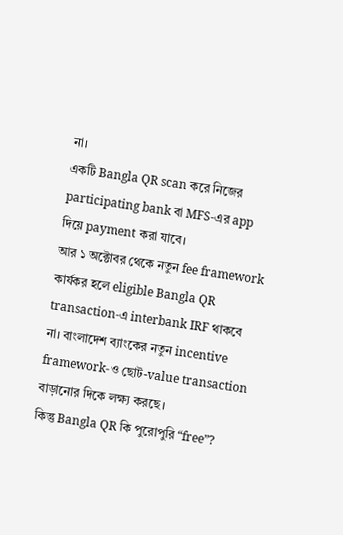না।
একটি Bangla QR scan করে নিজের participating bank বা MFS-এর app দিয়ে payment করা যাবে।
আর ১ অক্টোবর থেকে নতুন fee framework কার্যকর হলে eligible Bangla QR transaction-এ interbank IRF থাকবে না। বাংলাদেশ ব্যাংকের নতুন incentive framework-ও ছোট-value transaction বাড়ানোর দিকে লক্ষ্য করছে।
কিন্তু Bangla QR কি পুরোপুরি “free”?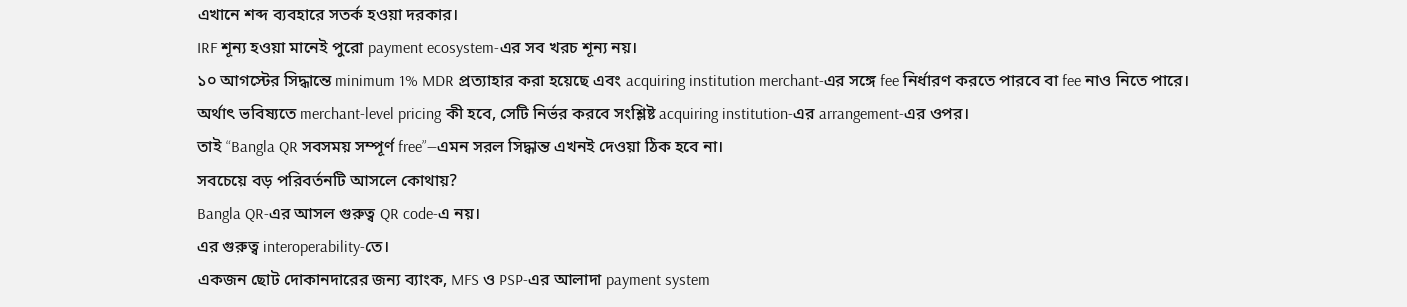এখানে শব্দ ব্যবহারে সতর্ক হওয়া দরকার।
IRF শূন্য হওয়া মানেই পুরো payment ecosystem-এর সব খরচ শূন্য নয়।
১০ আগস্টের সিদ্ধান্তে minimum 1% MDR প্রত্যাহার করা হয়েছে এবং acquiring institution merchant-এর সঙ্গে fee নির্ধারণ করতে পারবে বা fee নাও নিতে পারে।
অর্থাৎ ভবিষ্যতে merchant-level pricing কী হবে, সেটি নির্ভর করবে সংশ্লিষ্ট acquiring institution-এর arrangement-এর ওপর।
তাই “Bangla QR সবসময় সম্পূর্ণ free”—এমন সরল সিদ্ধান্ত এখনই দেওয়া ঠিক হবে না।
সবচেয়ে বড় পরিবর্তনটি আসলে কোথায়?
Bangla QR-এর আসল গুরুত্ব QR code-এ নয়।
এর গুরুত্ব interoperability-তে।
একজন ছোট দোকানদারের জন্য ব্যাংক, MFS ও PSP-এর আলাদা payment system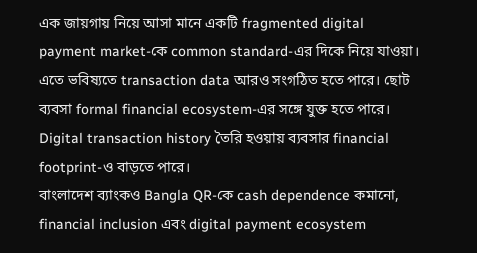এক জায়গায় নিয়ে আসা মানে একটি fragmented digital payment market-কে common standard-এর দিকে নিয়ে যাওয়া।
এতে ভবিষ্যতে transaction data আরও সংগঠিত হতে পারে। ছোট ব্যবসা formal financial ecosystem-এর সঙ্গে যুক্ত হতে পারে। Digital transaction history তৈরি হওয়ায় ব্যবসার financial footprint-ও বাড়তে পারে।
বাংলাদেশ ব্যাংকও Bangla QR-কে cash dependence কমানো, financial inclusion এবং digital payment ecosystem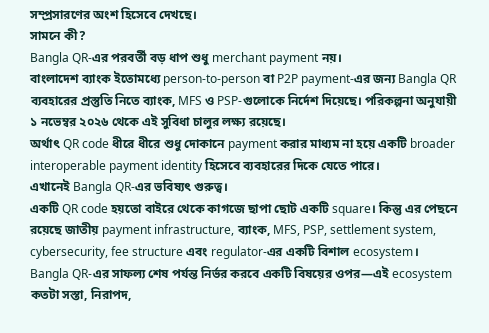সম্প্রসারণের অংশ হিসেবে দেখছে।
সামনে কী?
Bangla QR-এর পরবর্তী বড় ধাপ শুধু merchant payment নয়।
বাংলাদেশ ব্যাংক ইতোমধ্যে person-to-person বা P2P payment-এর জন্য Bangla QR ব্যবহারের প্রস্তুতি নিতে ব্যাংক, MFS ও PSP-গুলোকে নির্দেশ দিয়েছে। পরিকল্পনা অনুযায়ী ১ নভেম্বর ২০২৬ থেকে এই সুবিধা চালুর লক্ষ্য রয়েছে।
অর্থাৎ QR code ধীরে ধীরে শুধু দোকানে payment করার মাধ্যম না হয়ে একটি broader interoperable payment identity হিসেবে ব্যবহারের দিকে যেতে পারে।
এখানেই Bangla QR-এর ভবিষ্যৎ গুরুত্ব।
একটি QR code হয়তো বাইরে থেকে কাগজে ছাপা ছোট একটি square। কিন্তু এর পেছনে রয়েছে জাতীয় payment infrastructure, ব্যাংক, MFS, PSP, settlement system, cybersecurity, fee structure এবং regulator-এর একটি বিশাল ecosystem।
Bangla QR-এর সাফল্য শেষ পর্যন্ত নির্ভর করবে একটি বিষয়ের ওপর—এই ecosystem কতটা সস্তা, নিরাপদ,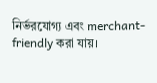নির্ভরযোগ্য এবং merchant-friendly করা যায়।